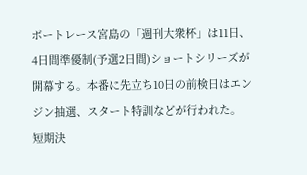ボートレース宮島の「週刊大衆杯」は11日、4日間準優制(予選2日間)ショートシリーズが開幕する。本番に先立ち10日の前検日はエンジン抽選、スタート特訓などが行われた。
短期決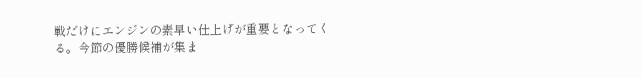戦だけにエンジンの素早い仕上げが重要となってくる。今節の優勝候補が集ま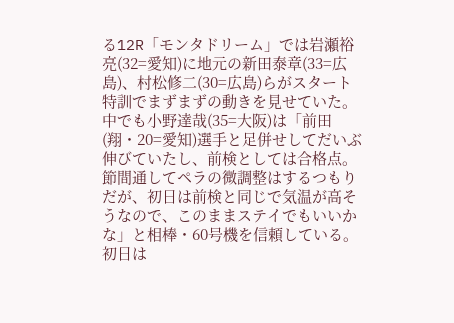る12R「モンタドリーム」では岩瀬裕亮(32=愛知)に地元の新田泰章(33=広島)、村松修二(30=広島)らがスタート特訓でまずまずの動きを見せていた。中でも小野達哉(35=大阪)は「前田(翔・20=愛知)選手と足併せしてだいぶ伸びていたし、前検としては合格点。節間通してペラの微調整はするつもりだが、初日は前検と同じで気温が高そうなので、このままステイでもいいかな」と相棒・60号機を信頼している。
初日は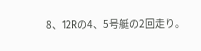8、12Rの4、5号艇の2回走り。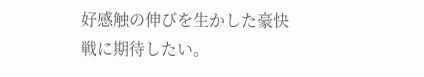好感触の伸びを生かした豪快戦に期待したい。